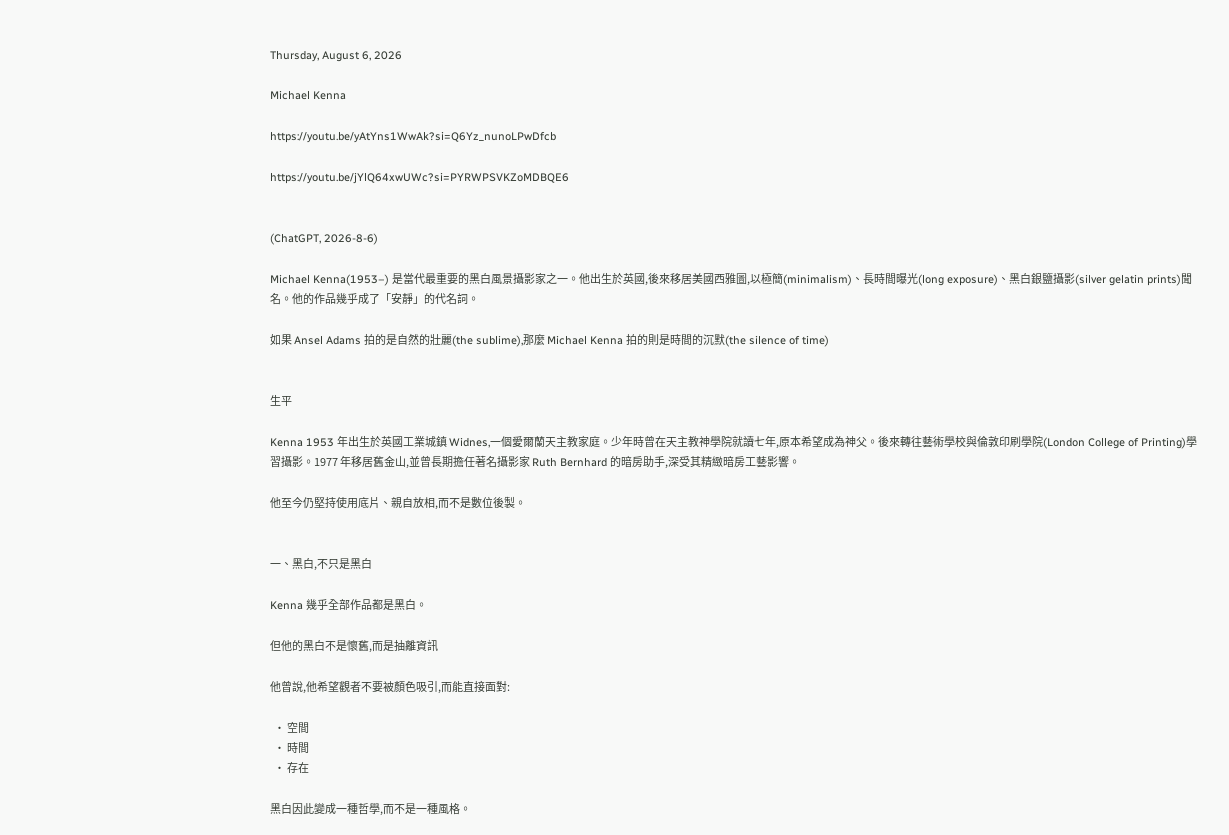Thursday, August 6, 2026

Michael Kenna

https://youtu.be/yAtYns1WwAk?si=Q6Yz_nunoLPwDfcb

https://youtu.be/jYlQ64xwUWc?si=PYRWPSVKZoMDBQE6


(ChatGPT, 2026-8-6)

Michael Kenna(1953–) 是當代最重要的黑白風景攝影家之一。他出生於英國,後來移居美國西雅圖,以極簡(minimalism)、長時間曝光(long exposure)、黑白銀鹽攝影(silver gelatin prints)聞名。他的作品幾乎成了「安靜」的代名詞。

如果 Ansel Adams 拍的是自然的壯麗(the sublime),那麼 Michael Kenna 拍的則是時間的沉默(the silence of time)


生平

Kenna 1953 年出生於英國工業城鎮 Widnes,一個愛爾蘭天主教家庭。少年時曾在天主教神學院就讀七年,原本希望成為神父。後來轉往藝術學校與倫敦印刷學院(London College of Printing)學習攝影。1977 年移居舊金山,並曾長期擔任著名攝影家 Ruth Bernhard 的暗房助手,深受其精緻暗房工藝影響。

他至今仍堅持使用底片、親自放相,而不是數位後製。


一、黑白,不只是黑白

Kenna 幾乎全部作品都是黑白。

但他的黑白不是懷舊,而是抽離資訊

他曾說,他希望觀者不要被顏色吸引,而能直接面對:

  • 空間
  • 時間
  • 存在

黑白因此變成一種哲學,而不是一種風格。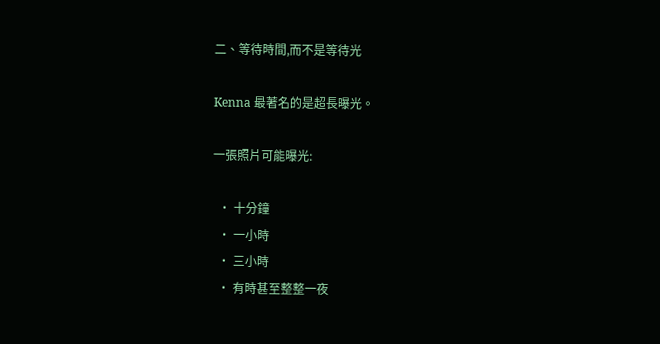二、等待時間,而不是等待光

Kenna 最著名的是超長曝光。

一張照片可能曝光:

  • 十分鐘
  • 一小時
  • 三小時
  • 有時甚至整整一夜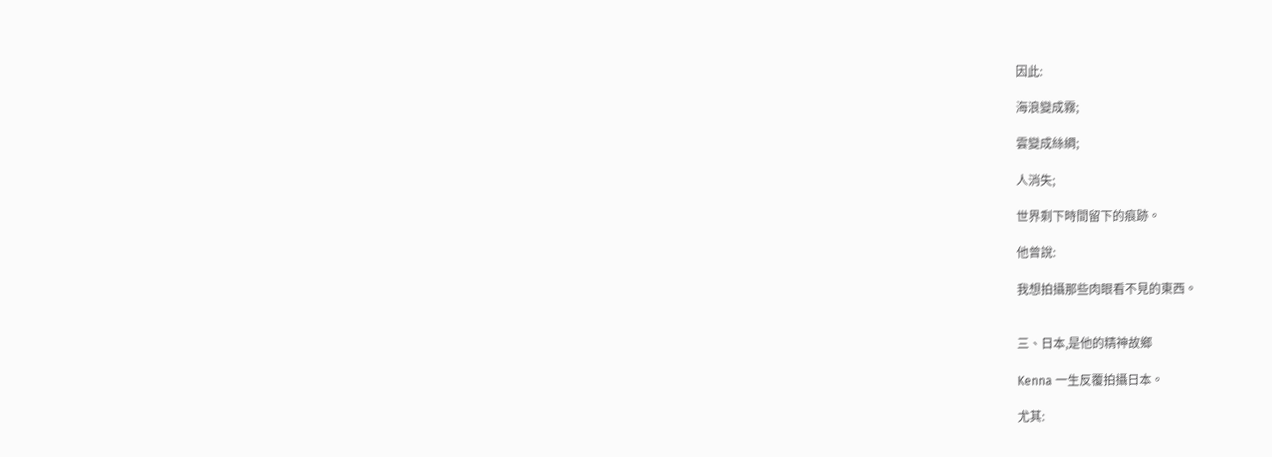因此:

海浪變成霧;

雲變成絲綢;

人消失;

世界剩下時間留下的痕跡。

他曾說:

我想拍攝那些肉眼看不見的東西。


三、日本,是他的精神故鄉

Kenna 一生反覆拍攝日本。

尤其: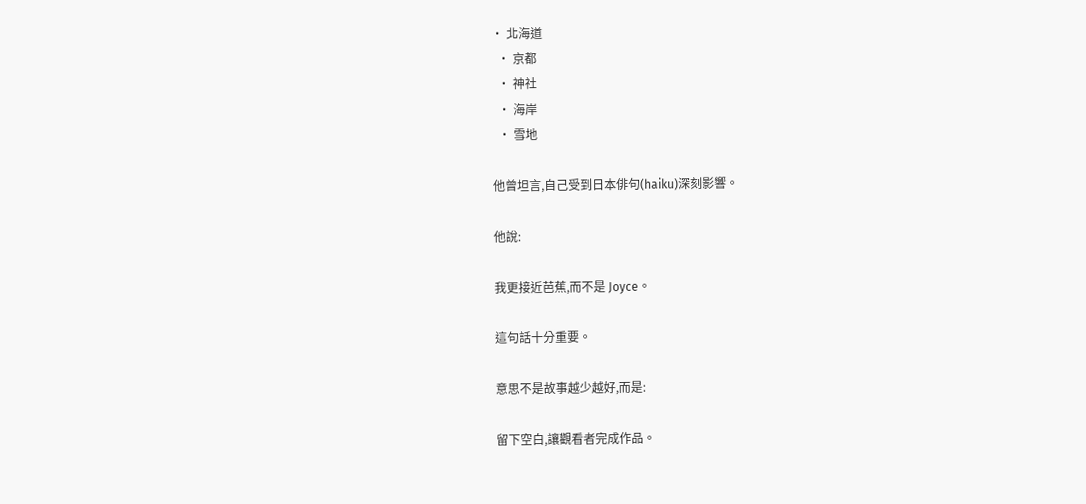• 北海道
  • 京都
  • 神社
  • 海岸
  • 雪地

他曾坦言,自己受到日本俳句(haiku)深刻影響。

他說:

我更接近芭蕉,而不是 Joyce。

這句話十分重要。

意思不是故事越少越好,而是:

留下空白,讓觀看者完成作品。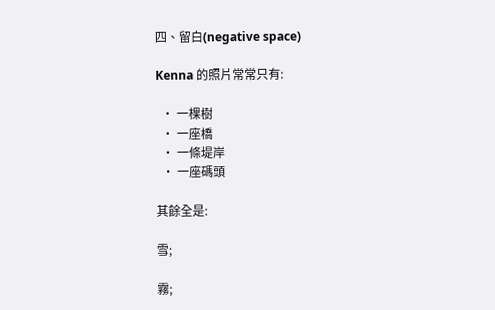四、留白(negative space)

Kenna 的照片常常只有:

  • 一棵樹
  • 一座橋
  • 一條堤岸
  • 一座碼頭

其餘全是:

雪;

霧;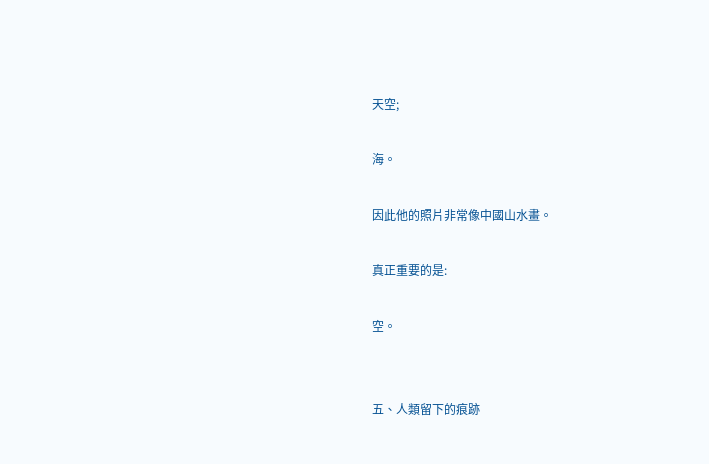天空;

海。

因此他的照片非常像中國山水畫。

真正重要的是:

空。


五、人類留下的痕跡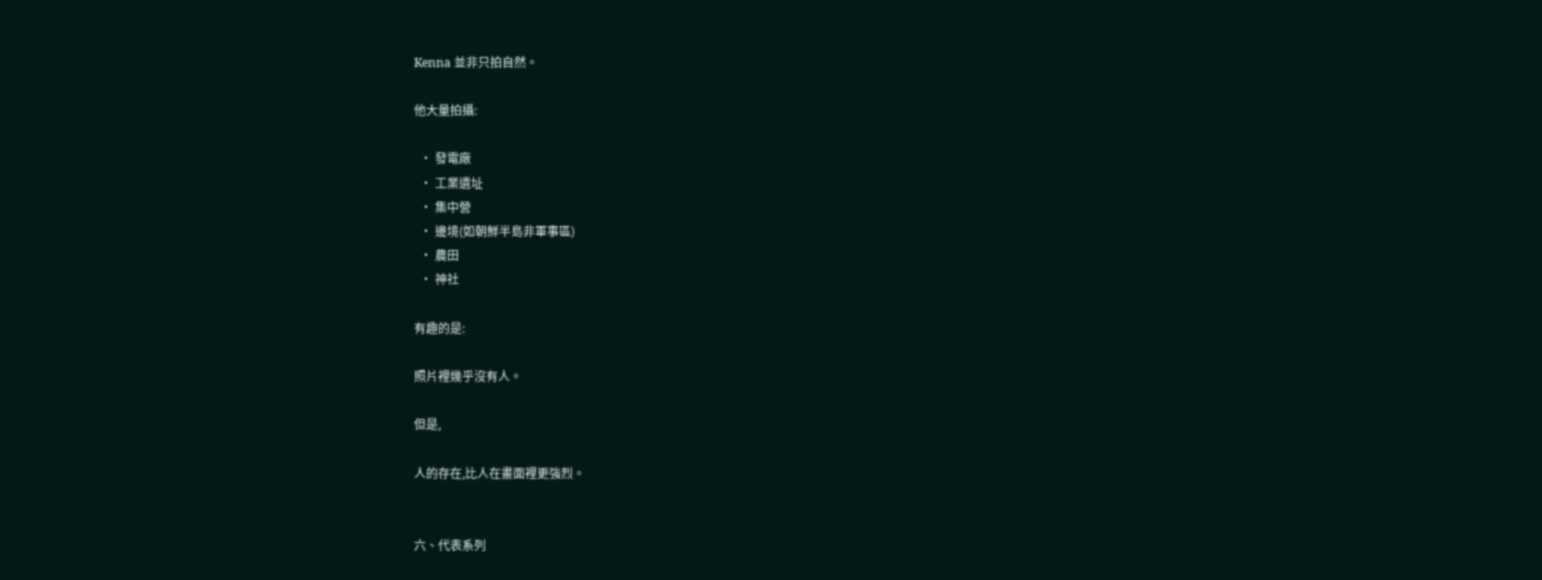Kenna 並非只拍自然。

他大量拍攝:

  • 發電廠
  • 工業遺址
  • 集中營
  • 邊境(如朝鮮半島非軍事區)
  • 農田
  • 神社

有趣的是:

照片裡幾乎沒有人。

但是,

人的存在,比人在畫面裡更強烈。


六、代表系列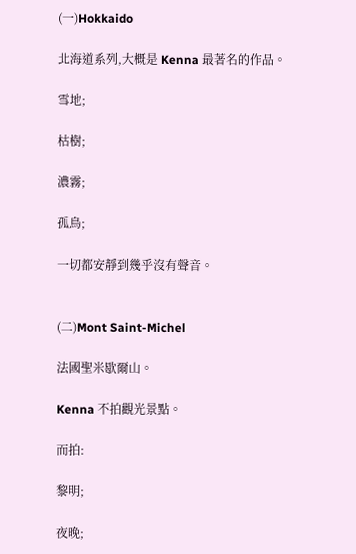(一)Hokkaido

北海道系列,大概是 Kenna 最著名的作品。

雪地;

枯樹;

濃霧;

孤鳥;

一切都安靜到幾乎沒有聲音。


(二)Mont Saint-Michel

法國聖米歇爾山。

Kenna 不拍觀光景點。

而拍:

黎明;

夜晚;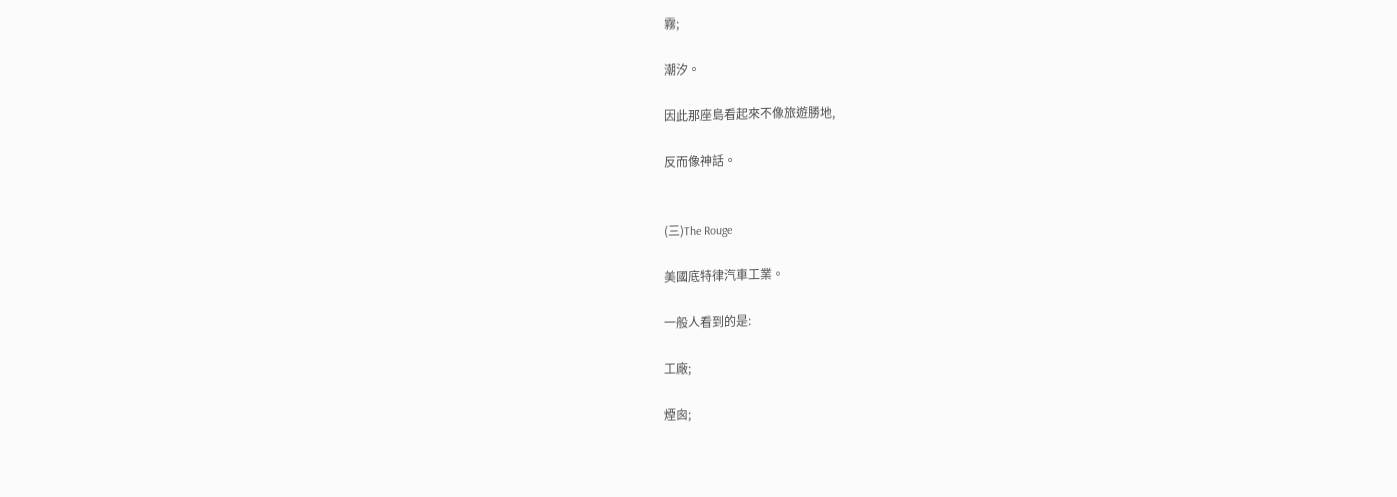霧;

潮汐。

因此那座島看起來不像旅遊勝地,

反而像神話。


(三)The Rouge

美國底特律汽車工業。

一般人看到的是:

工廠;

煙囪;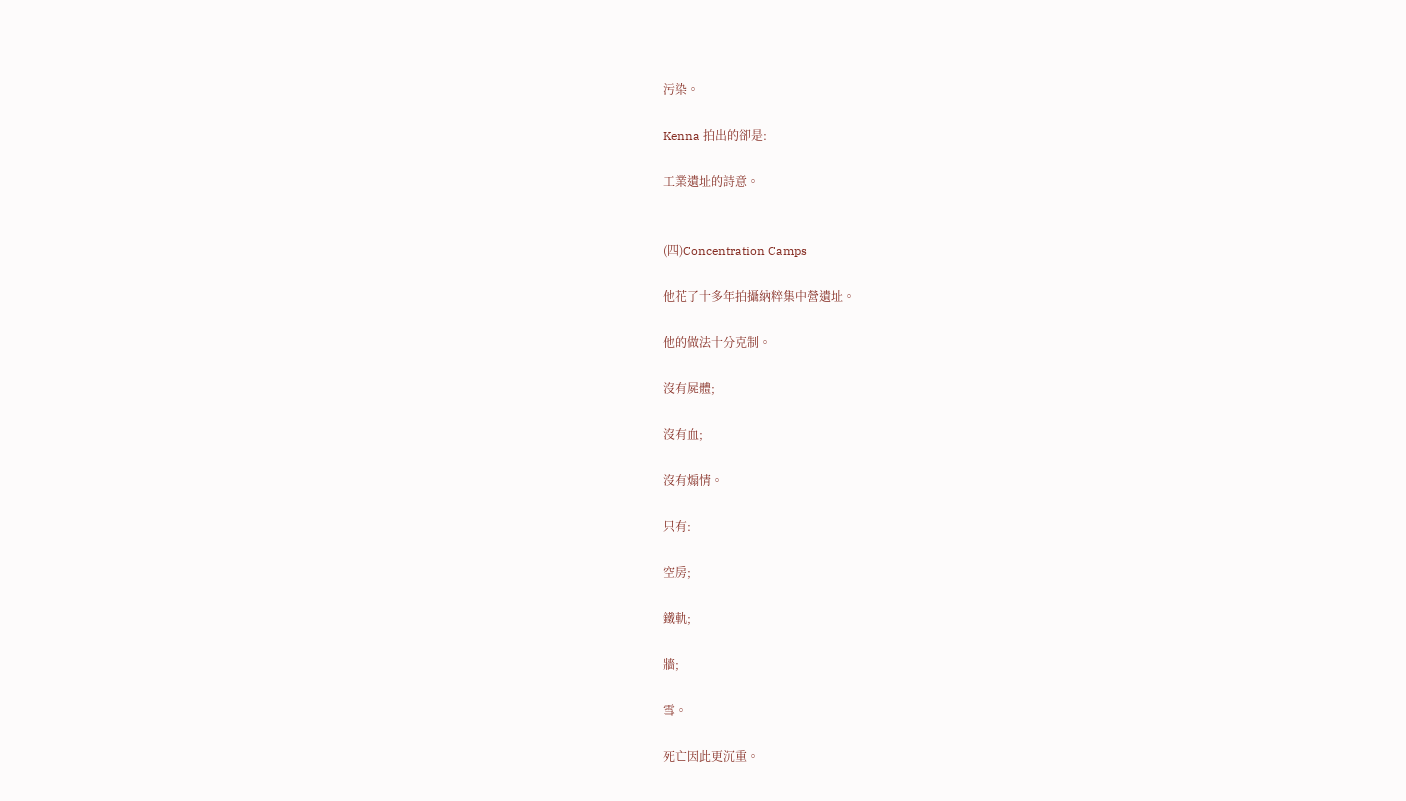污染。

Kenna 拍出的卻是:

工業遺址的詩意。


(四)Concentration Camps

他花了十多年拍攝納粹集中營遺址。

他的做法十分克制。

沒有屍體;

沒有血;

沒有煽情。

只有:

空房;

鐵軌;

牆;

雪。

死亡因此更沉重。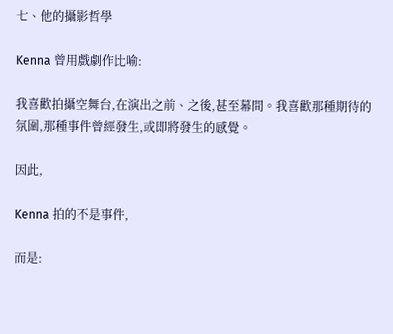七、他的攝影哲學

Kenna 曾用戲劇作比喻:

我喜歡拍攝空舞台,在演出之前、之後,甚至幕間。我喜歡那種期待的氛圍,那種事件曾經發生,或即將發生的感覺。

因此,

Kenna 拍的不是事件,

而是: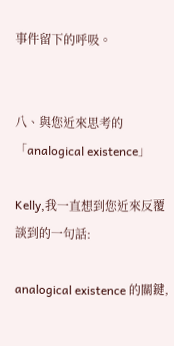事件留下的呼吸。


八、與您近來思考的「analogical existence」

Kelly,我一直想到您近來反覆談到的一句話:

analogical existence 的關鍵,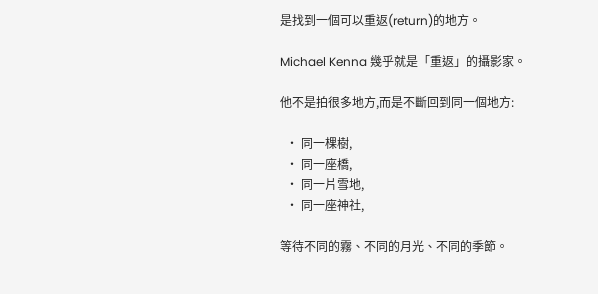是找到一個可以重返(return)的地方。

Michael Kenna 幾乎就是「重返」的攝影家。

他不是拍很多地方,而是不斷回到同一個地方:

  • 同一棵樹,
  • 同一座橋,
  • 同一片雪地,
  • 同一座神社,

等待不同的霧、不同的月光、不同的季節。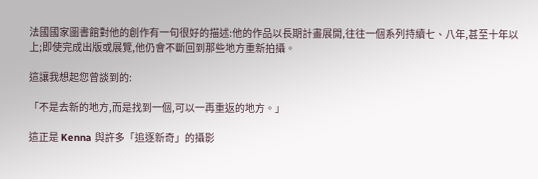法國國家圖書館對他的創作有一句很好的描述:他的作品以長期計畫展開,往往一個系列持續七、八年,甚至十年以上;即使完成出版或展覽,他仍會不斷回到那些地方重新拍攝。

這讓我想起您曾談到的:

「不是去新的地方,而是找到一個,可以一再重返的地方。」

這正是 Kenna 與許多「追逐新奇」的攝影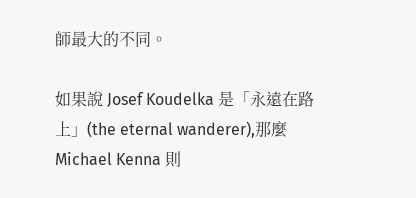師最大的不同。

如果說 Josef Koudelka 是「永遠在路上」(the eternal wanderer),那麼 Michael Kenna 則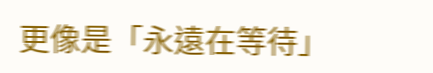更像是「永遠在等待」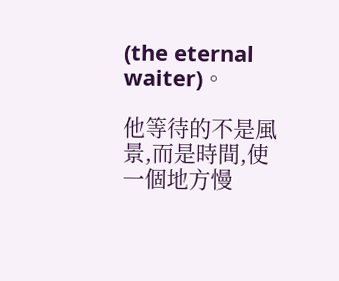(the eternal waiter)。

他等待的不是風景,而是時間,使一個地方慢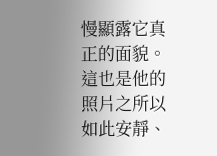慢顯露它真正的面貌。這也是他的照片之所以如此安靜、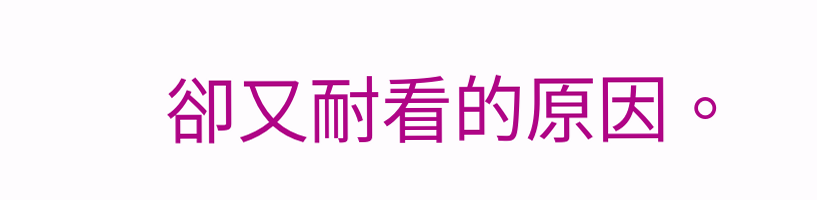卻又耐看的原因。